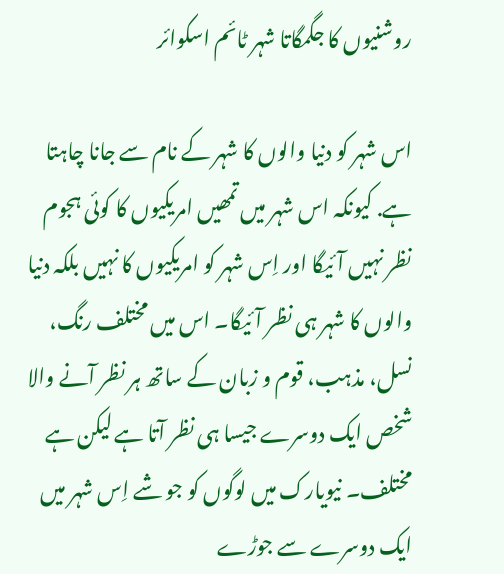روشنیوں کا جگمگاتا شہر ٹائم اسکوائر

اس شہر کو دنیا والوں کا شہر کے نام سے جانا چاہتا ہے. کیونکہ اس شہر میں تمھیں امریکیوں کا کوئی ہجوم نظر نہیں آئیگا اور اِس شہر کو امریکیوں کا نہیں بلکہ دنیا والوں کا شہر ہی نظر آئیگا۔ اس میں مختلف رنگ، نسل، مذہب، قوم و زبان کے ساتھ ہر نظر آنے والا شخص ایک دوسرے جیسا ہی نظر آتا ہے لیکن ہے مختلف۔ نیویارک میں لوگوں کو جو شے اِس شہر میں ایک دوسرے سے جوڑے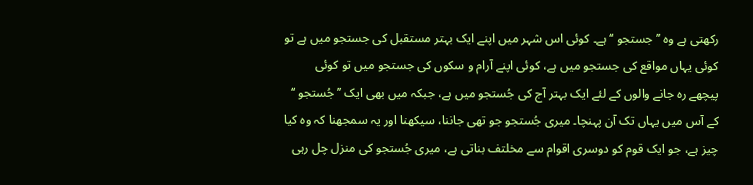رکھتی ہے وہ ’’جستجو ‘‘ ہے۔ کوئی اس شہر میں اپنے ایک بہتر مستقبل کی جستجو میں ہے تو کوئی یہاں مواقع کی جستجو میں ہے، کوئی اپنے آرام و سکوں کی جستجو میں تو کوئی پیچھے رہ جانے والوں کے لئے ایک بہتر آج کی جُستجو میں ہے، جبکہ میں بھی ایک ’’جُستجو ‘‘ کے آس میں یہاں تک آن پہنچا۔ میری جُستجو جو تھی جاننا، سیکھنا اور یہ سمجھنا کہ وہ کیا چیز ہے، جو ایک قوم کو دوسری اقوام سے مخلتف بناتی ہے، میری جُستجو کی منزل چل رہی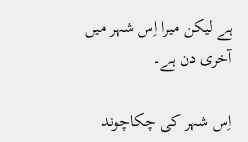ہے لیکن میرا اِس شہر میں آخری دن ہے۔

اِس شہر کی چکاچوند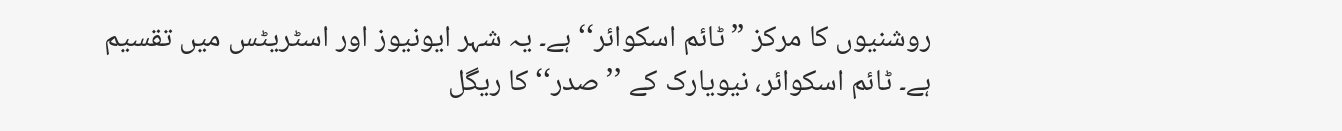روشنیوں کا مرکز ”ٹائم اسکوائر‘‘ ہے۔ یہ شہر ایونیوز اور اسٹریٹس میں تقسیم ہے۔ ٹائم اسکوائر، نیویارک کے ’’صدر‘‘ کا ریگل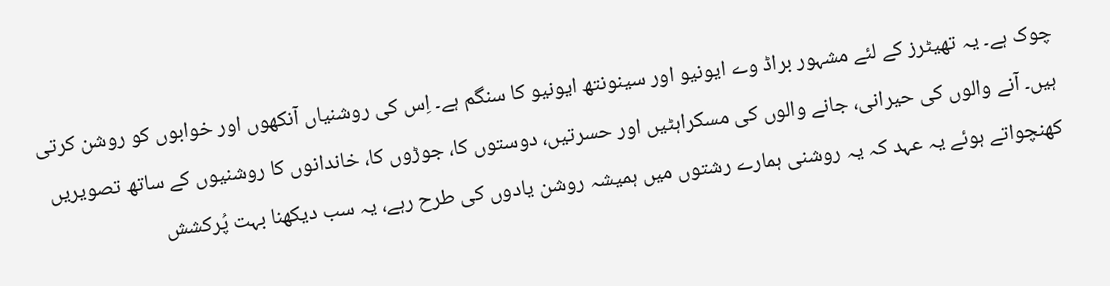چوک ہے۔ یہ تھیٹرز کے لئے مشہور براڈ وے ایونیو اور سینونتھ ایونیو کا سنگم ہے۔ اِس کی روشنیاں آنکھوں اور خوابوں کو روشن کرتی ہیں۔ آنے والوں کی حیرانی، جانے والوں کی مسکراہٹیں اور حسرتیں، دوستوں کا، جوڑوں کا، خاندانوں کا روشنیوں کے ساتھ تصویریں کھنچواتے ہوئے یہ عہد کہ یہ روشنی ہمارے رشتوں میں ہمیشہ روشن یادوں کی طرح رہے، یہ سب دیکھنا بہت پُرکشش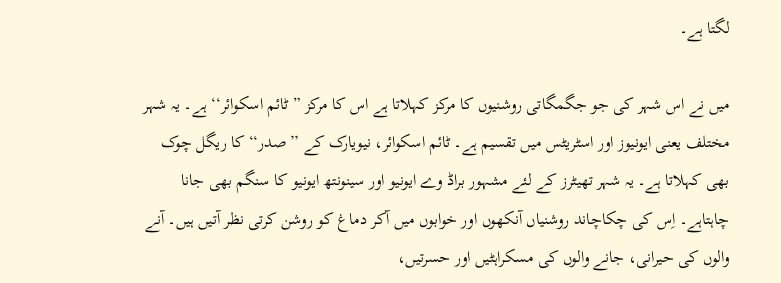لگتا ہے۔

میں نے اس شہر کی جو جگمگاتی روشنیوں کا مرکز کہلاتا ہے اس کا مرکز ”ٹائم اسکوائر‘‘ ہے۔ یہ شہر مختلف یعنی ایونیوز اور اسٹریٹس میں تقسیم ہے۔ ٹائم اسکوائر، نیویارک کے ’’صدر‘‘ کا ریگل چوک بھی کہلاتا ہے۔ یہ شہر تھیٹرز کے لئے مشہور براڈ وے ایونیو اور سینونتھ ایونیو کا سنگم بھی جانا چاہتاہے۔ اِس کی چکاچاند روشنیاں آنکھوں اور خوابوں میں آکر دماغ کو روشن کرتی نظر آتیں ہیں۔ آنے والوں کی حیرانی، جانے والوں کی مسکراہٹیں اور حسرتیں،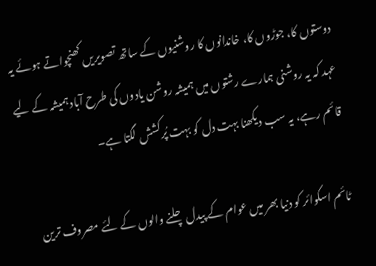دوستوں کا، جوڑوں کا، خاندانوں کا روشنیوں کے ساتھ تصویریں کھنچواتے ہوئے یہ عہد کہ یہ روشنی ہمارے رشتوں میں ہمیشہ روشن یادوں کی طرح آباد ہمیشہ کے لیے قائم رہے، یہ سب دیکھنا بہت دل کو بہت پُرکشش لگتا ہے۔

ٹائم اسکوائر کو دنیا بھر میں عوام کے پیدل چلنے والوں کے لئے مصروف ترین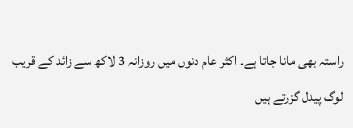راستہ بھی مانا جاتا ہے۔ اکثر عام دنوں میں روزانہ 3 لاکھ سے زائد کے قریب لوگ پیدل گزرتے ہیں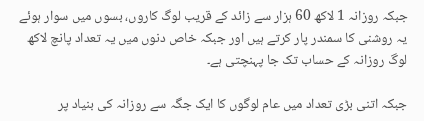جبکہ روزانہ 1 لاکھ 60 ہزار سے زائد کے قریب لوگ کاروں، بسوں میں سوار ہوئے یہ روشنی کا سمندر پار کرتے ہیں اور جبکہ خاص دنوں میں یہ تعداد پانچ لاکھ لوگ روزانہ کے حساب تک جا پہنچتی ہے۔

جبکہ اتنی بڑی تعداد میں عام لوگوں کا ایک جگہ سے روزانہ کی بنیاد پر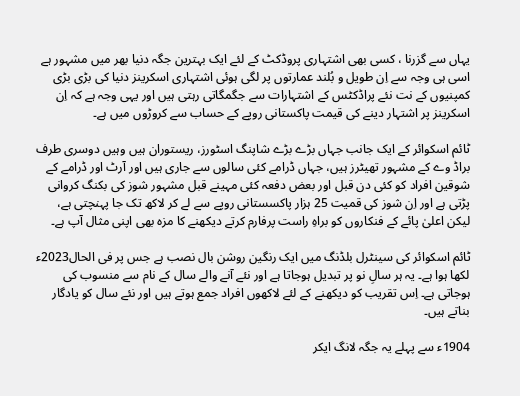یہاں سے گزرنا ، کسی بھی اشتہاری پروڈکٹ کے لئے ایک بہترین جگہ دنیا بھر میں مشہور ہے اسی ہی وجہ سے اِن طویل و بُلند عمارتوں پر لگی ہوئی اشتہاری اسکرینز دنیا کی بڑی بڑی کمپنیوں کے نت نئے پراڈکٹس کے اشتہارات سے جگمگاتی رہتی ہیں اور یہی وجہ ہے کہ اِن اسکرینز پر اشتہار دینے کی قیمت پاکستانی روپے کے حساب سے کروڑوں میں ہے۔

ٹائم اسکوائر کے ایک جانب جہاں بڑے بڑے شاپنگ اسٹورز، ریستوران ہیں وہیں دوسری طرف براڈ وے کے مشہور تھیٹرز ہیں، جہاں ڈرامے کئی سالوں سے جاری ہیں اور آرٹ اور ڈرامے کے شوقین افراد کو کئی دن قبل اور بعض دفعہ کئی مہینے قبل مشہور شوز کی بکنگ کروانی پڑتی ہے اور اِن شوز کی قمیت 25 ہزار پاکسستانی روپے سے لے کر لاکھ تک جا پہنچتی ہے، لیکن اعلیٰ پائے کے فنکاروں کو براہِ راست پرفارم کرتے دیکھنے کا مزہ بھی اپنی مثال آپ ہے۔

ٹائم اسکوائر کی سینٹرل بلڈنگ میں ایک رنگین روشن بال نصب ہے جس پر فی الحال2023ء لکھا ہوا ہے۔ یہ ہر سالِ نو پر تبدیل ہوجاتا ہے اور نئے آنے والے سال کے نام سے منسوب کی ہوجاتی ہے۔ اِس تقریب کو دیکھنے کے لئے لاکھوں افراد جمع ہوتے ہیں اور نئے سال کو یادگار بناتے ہیں۔

1904ء سے پہلے یہ جگہ لانگ ایکر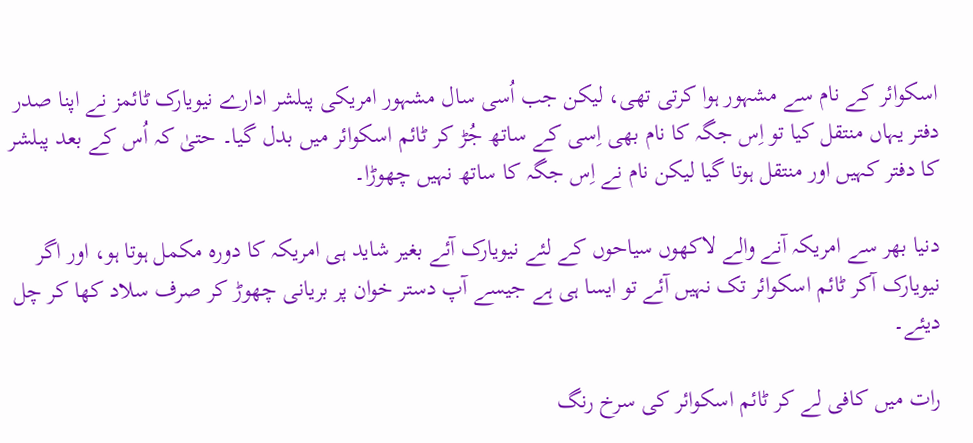اسکوائر کے نام سے مشہور ہوا کرتی تھی، لیکن جب اُسی سال مشہور امریکی پبلشر ادارے نیویارک ٹائمز نے اپنا صدر دفتر یہاں منتقل کیا تو اِس جگہ کا نام بھی اِسی کے ساتھ جُڑ کر ٹائم اسکوائر میں بدل گیا۔ حتیٰ کہ اُس کے بعد پبلشر کا دفتر کہیں اور منتقل ہوتا گیا لیکن نام نے اِس جگہ کا ساتھ نہیں چھوڑا۔

دنیا بھر سے امریکہ آنے والے لاکھوں سیاحوں کے لئے نیویارک آئے بغیر شاید ہی امریکہ کا دورہ مکمل ہوتا ہو، اور اگر نیویارک آکر ٹائم اسکوائر تک نہیں آئے تو ایسا ہی ہے جیسے آپ دستر خوان پر بریانی چھوڑ کر صرف سلاد کھا کر چل دیئے۔

رات میں کافی لے کر ٹائم اسکوائر کی سرخ رنگ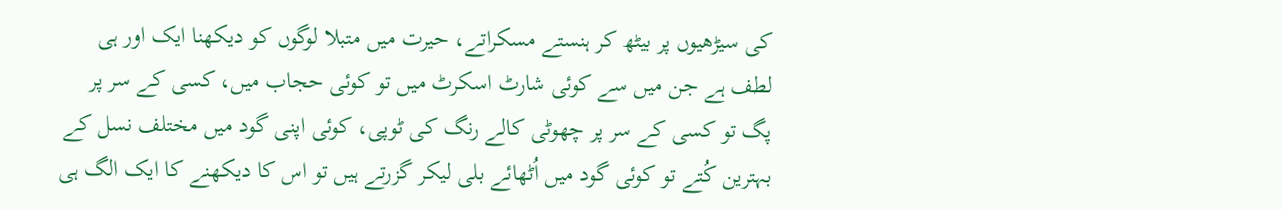کی سیڑھیوں پر بیٹھ کر ہنستے مسکراتے، حیرت میں متبلا لوگوں کو دیکھنا ایک اور ہی لطف ہے جن میں سے کوئی شارٹ اسکرٹ میں تو کوئی حجاب میں، کسی کے سر پر پگ تو کسی کے سر پر چھوٹی کالے رنگ کی ٹوپی، کوئی اپنی گود میں مختلف نسل کے بہترین کُتے تو کوئی گود میں اُٹھائے بلی لیکر گزرتے ہیں تو اس کا دیکھنے کا ایک الگ ہی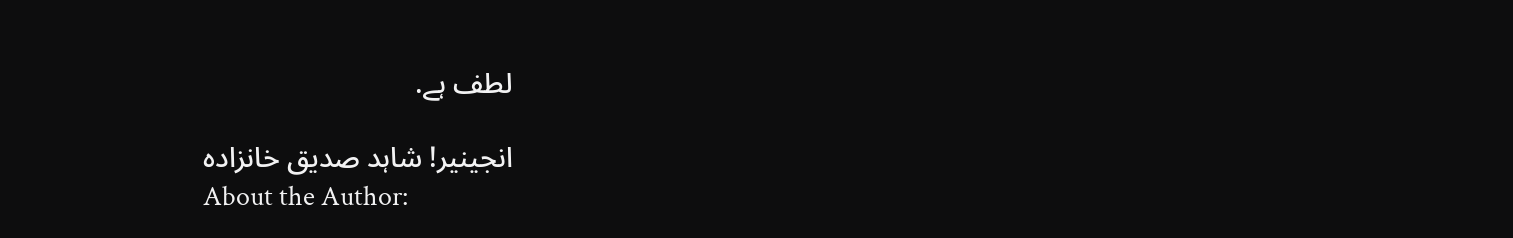لطف ہے.

انجینیر! شاہد صدیق خانزادہ
About the Author: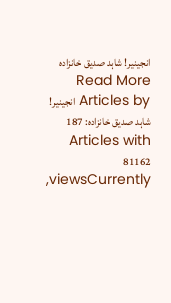انجینیر! شاہد صدیق خانزادہ Read More Articles by انجینیر! شاہد صدیق خانزادہ: 187 Articles with 81162 viewsCurrently,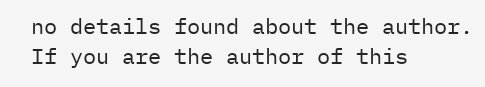no details found about the author. If you are the author of this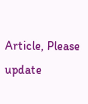Article, Please update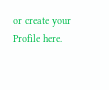or create your Profile here.